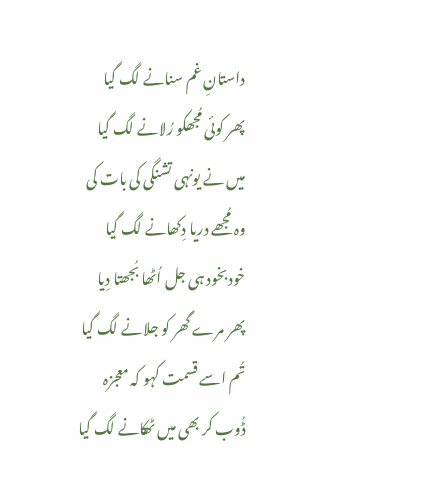داستانِ غم سنانے لگ گیا
پھر کوئی مُجھکو رُلانے لگ گیا
میں نے یونہی تشنگی کی بات کی
وہ مُجھے دریا دِکھانے لگ گیا
خودبخود ہی جل اُٹھا بُجھتا دِیا
پھر مرے گھر کو جلانے لگ گیا
تُم اسے قسمت کہو کہ معجزہ
ڈُوب کر بھی میں ٹھکانے لگ گیا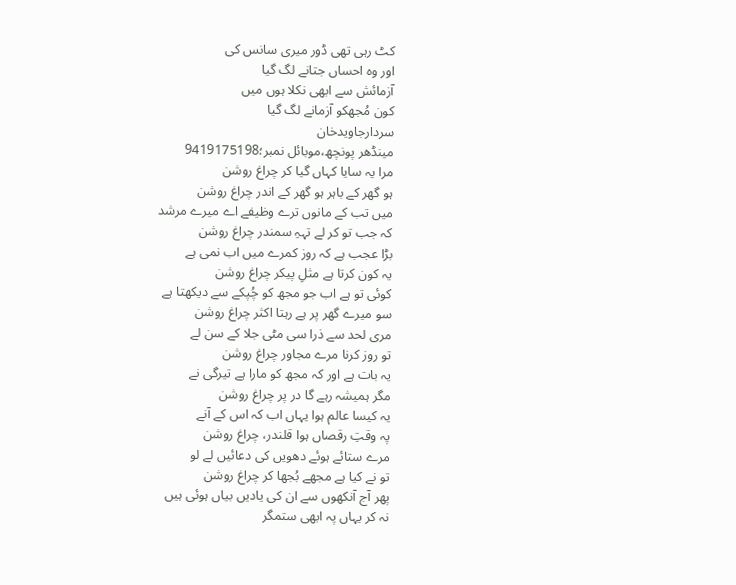کٹ رہی تھی ڈور میری سانس کی
اور وہ احساں جتانے لگ گیا
آزمائش سے ابھی نکلا ہوں میں
کون مُجھکو آزمانے لگ گیا
سردارجاویدخان
مینڈھر پونچھ،موبائل نمبر؛9419175198
مرا یہ سایا کہاں گیا کر چراغ روشن
ہو گھر کے باہر ہو گھر کے اندر چراغ روشن
میں تب کے مانوں ترے وظیفے اے میرے مرشد
کہ جب تو کر لے تہہِ سمندر چراغ روشن
بڑا عجب ہے کہ روز کمرے میں اب نمی ہے
یہ کون کرتا ہے مثلِ پیکر چراغ روشن
کوئی تو ہے اب جو مجھ کو چُپکے سے دیکھتا ہے
سو میرے گھر پر ہے رہتا اکثر چراغ روشن
مری لحد سے ذرا سی مٹی جلا کے سن لے
تو روز کرنا مرے مجاور چراغ روشن
یہ بات ہے اور کہ مجھ کو مارا ہے تیرگی نے
مگر ہمیشہ رہے گا در پر چراغ روشن
یہ کیسا عالم ہوا یہاں اب کہ اس کے آنے
پہ وقتِ رقصاں ہوا قلندر، چراغ روشن
مرے ستائے ہوئے دھویں کی دعائیں لے لو
تو نے کیا ہے مجھے بُجھا کر چراغ روشن
پھر آج آنکھوں سے ان کی یادیں بیاں ہوئی ہیں
نہ کر یہاں پہ ابھی ستمگر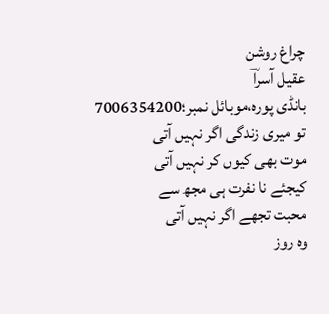چراغ روشن
عقیل آسراؔ
بانڈی پورہ،موبائل نمبر؛7006354200
تو میری زندگی اگر نہیں آتی
موت بھی کیوں کر نہیں آتی
کیجئے نا نفرت ہی مجھ سے
محبت تجھے اگر نہیں آتی
وہ روز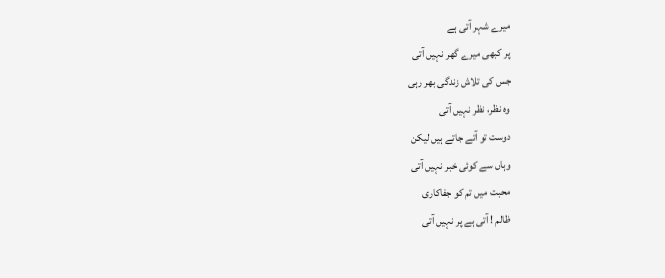میرے شہر آتی ہے
پر کبھی میرے گھر نہیں آتی
جس کی تلاش زندگی بھر رہی
وہ نظر، نظر نہیں آتی
دوست تو آتے جاتے ہیں لیکن
وہاں سے کوئی خبر نہیں آتی
محبت میں تم کو جفاکاری
ظالم ! آتی ہے پر نہیں آتی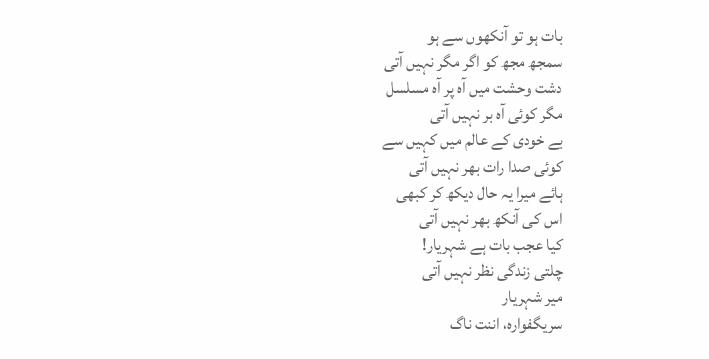بات ہو تو آنکھوں سے ہو
سمجھ مجھ کو اگر مگر نہیں آتی
دشت وحشت میں آہ پر آہ مسلسل
مگر کوئی آہ بر نہیں آتی
بے خودی کے عالم میں کہیں سے
کوئی صدا رات بھر نہیں آتی
ہائے میرا یہ حال دیکھ کر کبھی
اس کی آنکھ بھر نہیں آتی
کیا عجب بات ہے شہریار!
چلتی زندگی نظر نہیں آتی
میر شہریار
سریگفوارہ، اننت ناگ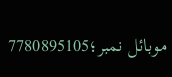موبائل نمبر؛7780895105